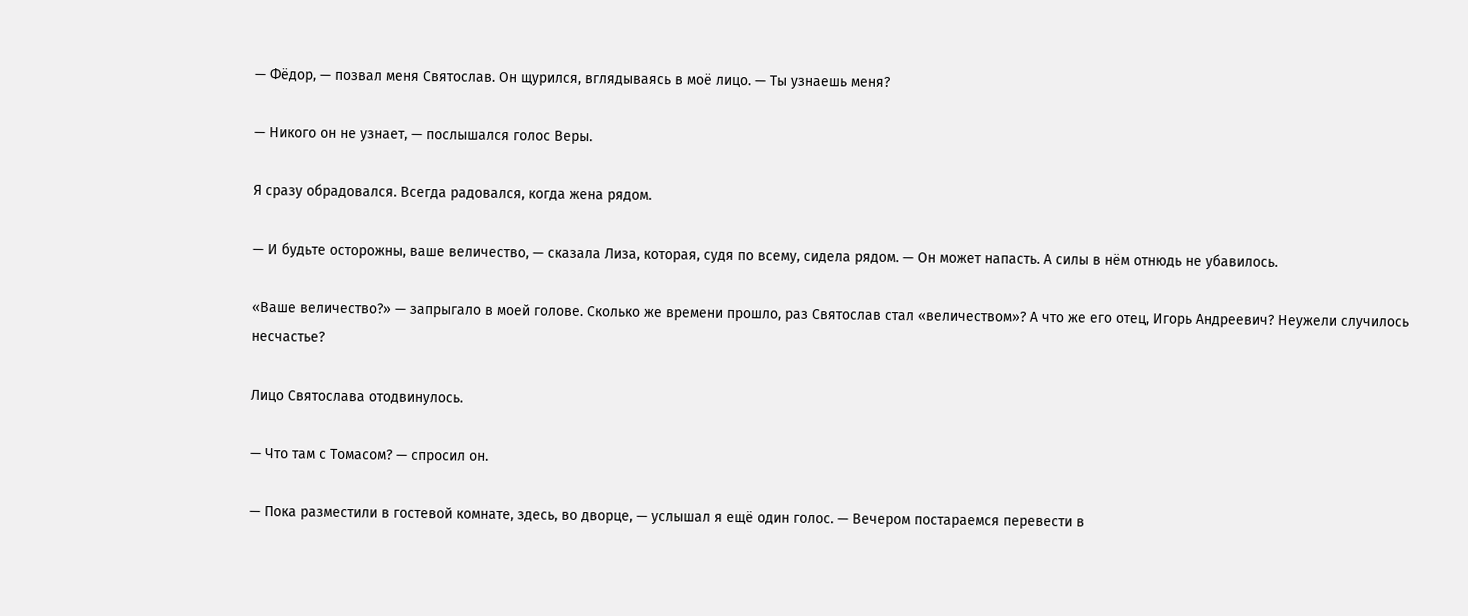— Фёдор, — позвал меня Святослав. Он щурился, вглядываясь в моё лицо. — Ты узнаешь меня?

— Никого он не узнает, — послышался голос Веры.

Я сразу обрадовался. Всегда радовался, когда жена рядом.

— И будьте осторожны, ваше величество, — сказала Лиза, которая, судя по всему, сидела рядом. — Он может напасть. А силы в нём отнюдь не убавилось.

«Ваше величество?» — запрыгало в моей голове. Сколько же времени прошло, раз Святослав стал «величеством»? А что же его отец, Игорь Андреевич? Неужели случилось несчастье?

Лицо Святослава отодвинулось.

— Что там с Томасом? — спросил он.

— Пока разместили в гостевой комнате, здесь, во дворце, — услышал я ещё один голос. — Вечером постараемся перевести в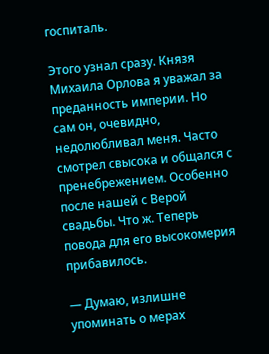госпиталь.

Этого узнал сразу. Князя Михаила Орлова я уважал за преданность империи. Но сам он, очевидно, недолюбливал меня. Часто смотрел свысока и общался с пренебрежением. Особенно после нашей с Верой свадьбы. Что ж. Теперь повода для его высокомерия прибавилось.

— Думаю, излишне упоминать о мерах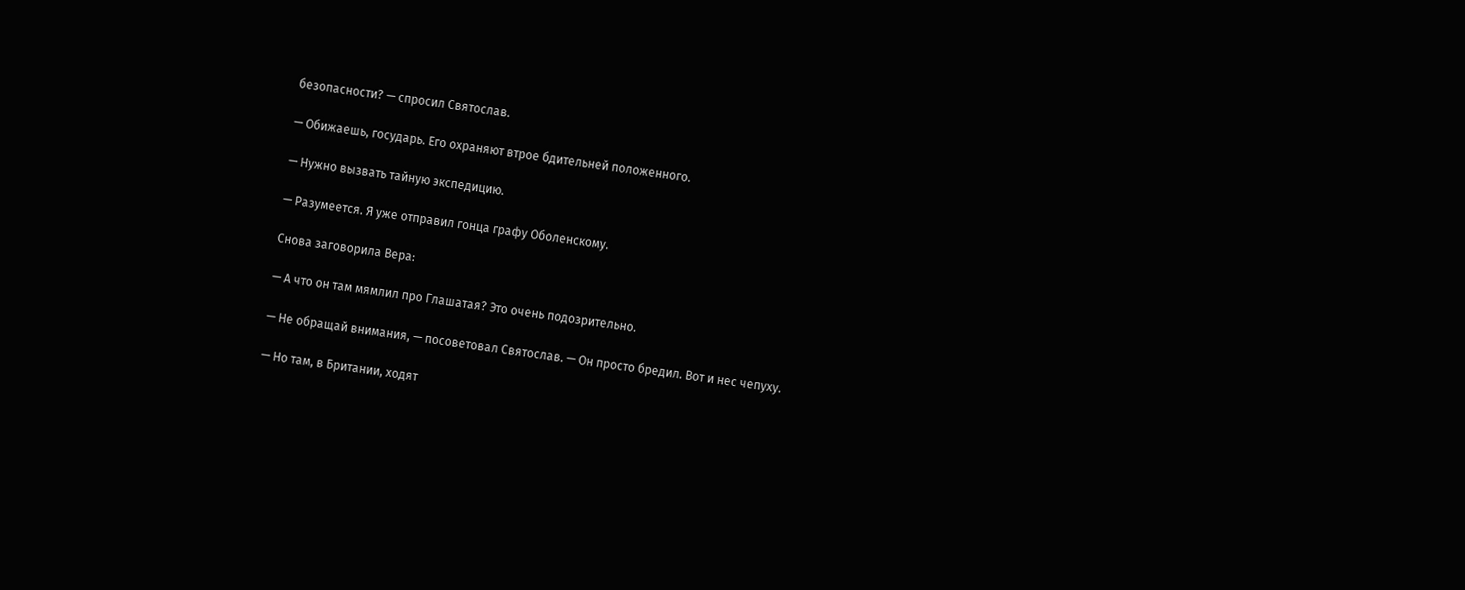безопасности? — спросил Святослав.

— Обижаешь, государь. Его охраняют втрое бдительней положенного.

— Нужно вызвать тайную экспедицию.

— Разумеется. Я уже отправил гонца графу Оболенскому.

Снова заговорила Вера:

— А что он там мямлил про Глашатая? Это очень подозрительно.

— Не обращай внимания, — посоветовал Святослав. — Он просто бредил. Вот и нес чепуху.

— Но там, в Британии, ходят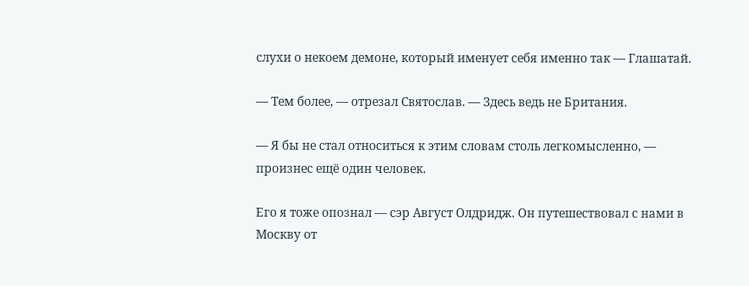слухи о некоем демоне, который именует себя именно так — Глашатай.

— Тем более, — отрезал Святослав. — Здесь ведь не Британия.

— Я бы не стал относиться к этим словам столь легкомысленно, — произнес ещё один человек.

Его я тоже опознал — сэр Август Олдридж. Он путешествовал с нами в Москву от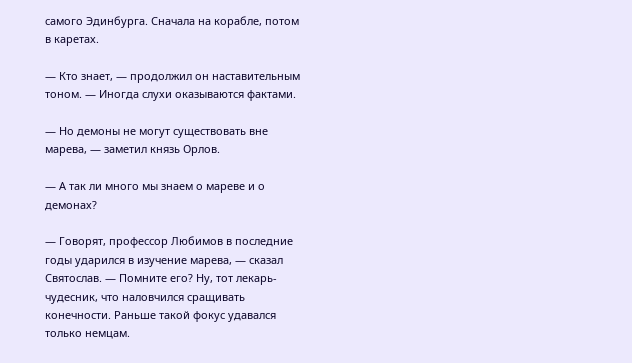самого Эдинбурга. Сначала на корабле, потом в каретах.

— Кто знает, — продолжил он наставительным тоном. — Иногда слухи оказываются фактами.

— Но демоны не могут существовать вне марева, — заметил князь Орлов.

— А так ли много мы знаем о мареве и о демонах?

— Говорят, профессор Любимов в последние годы ударился в изучение марева, — сказал Святослав. — Помните его? Ну, тот лекарь-чудесник, что наловчился сращивать конечности. Раньше такой фокус удавался только немцам.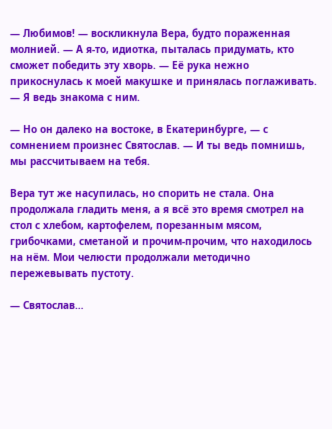— Любимов! — воскликнула Вера, будто пораженная молнией. — А я-то, идиотка, пыталась придумать, кто сможет победить эту хворь. — Её рука нежно прикоснулась к моей макушке и принялась поглаживать. — Я ведь знакома с ним.

— Но он далеко на востоке, в Екатеринбурге, — с сомнением произнес Святослав. — И ты ведь помнишь, мы рассчитываем на тебя.

Вера тут же насупилась, но спорить не стала. Она продолжала гладить меня, а я всё это время смотрел на стол с хлебом, картофелем, порезанным мясом, грибочками, сметаной и прочим-прочим, что находилось на нём. Мои челюсти продолжали методично пережевывать пустоту.

— Святослав…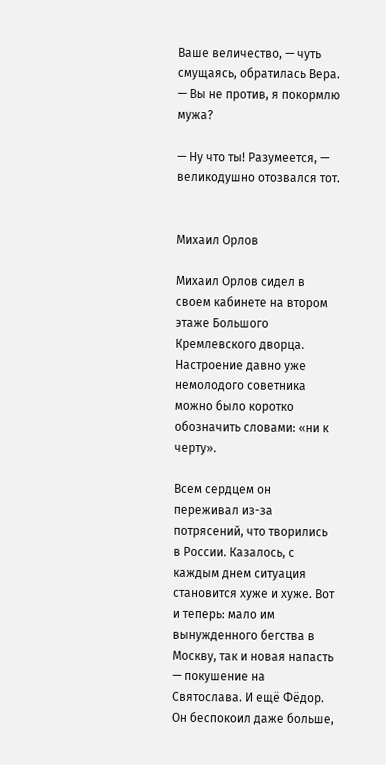Ваше величество, — чуть смущаясь, обратилась Вера. — Вы не против, я покормлю мужа?

— Ну что ты! Разумеется, — великодушно отозвался тот.


Михаил Орлов

Михаил Орлов сидел в своем кабинете на втором этаже Большого Кремлевского дворца. Настроение давно уже немолодого советника можно было коротко обозначить словами: «ни к черту».

Всем сердцем он переживал из-за потрясений, что творились в России. Казалось, с каждым днем ситуация становится хуже и хуже. Вот и теперь: мало им вынужденного бегства в Москву, так и новая напасть — покушение на Святослава. И ещё Фёдор. Он беспокоил даже больше,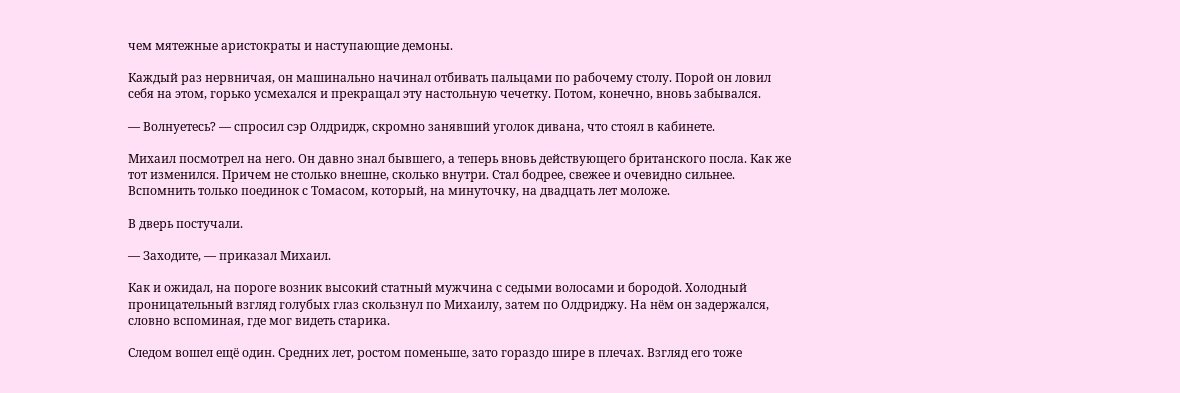чем мятежные аристократы и наступающие демоны.

Каждый раз нервничая, он машинально начинал отбивать пальцами по рабочему столу. Порой он ловил себя на этом, горько усмехался и прекращал эту настольную чечетку. Потом, конечно, вновь забывался.

— Волнуетесь? — спросил сэр Олдридж, скромно занявший уголок дивана, что стоял в кабинете.

Михаил посмотрел на него. Он давно знал бывшего, а теперь вновь действующего британского посла. Как же тот изменился. Причем не столько внешне, сколько внутри. Стал бодрее, свежее и очевидно сильнее. Вспомнить только поединок с Томасом, который, на минуточку, на двадцать лет моложе.

В дверь постучали.

— Заходите, — приказал Михаил.

Как и ожидал, на пороге возник высокий статный мужчина с седыми волосами и бородой. Холодный проницательный взгляд голубых глаз скользнул по Михаилу, затем по Олдриджу. На нём он задержался, словно вспоминая, где мог видеть старика.

Следом вошел ещё один. Средних лет, ростом поменьше, зато гораздо шире в плечах. Взгляд его тоже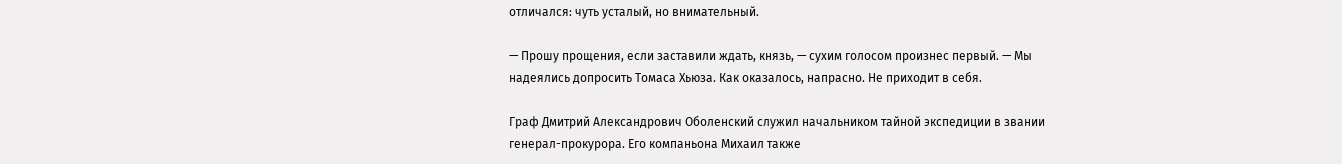отличался: чуть усталый, но внимательный.

— Прошу прощения, если заставили ждать, князь, — сухим голосом произнес первый. — Мы надеялись допросить Томаса Хьюза. Как оказалось, напрасно. Не приходит в себя.

Граф Дмитрий Александрович Оболенский служил начальником тайной экспедиции в звании генерал-прокурора. Его компаньона Михаил также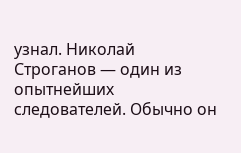узнал. Николай Строганов — один из опытнейших следователей. Обычно он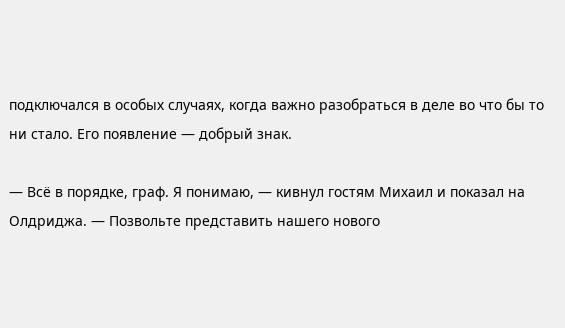подключался в особых случаях, когда важно разобраться в деле во что бы то ни стало. Его появление — добрый знак.

— Всё в порядке, граф. Я понимаю, — кивнул гостям Михаил и показал на Олдриджа. — Позвольте представить нашего нового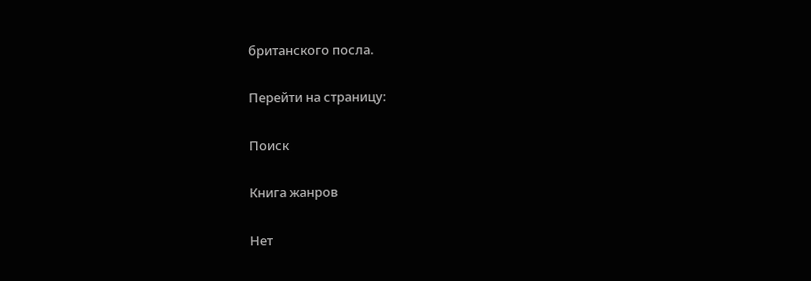британского посла.

Перейти на страницу:

Поиск

Книга жанров

Нет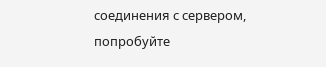соединения с сервером, попробуйте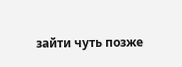зайти чуть позже